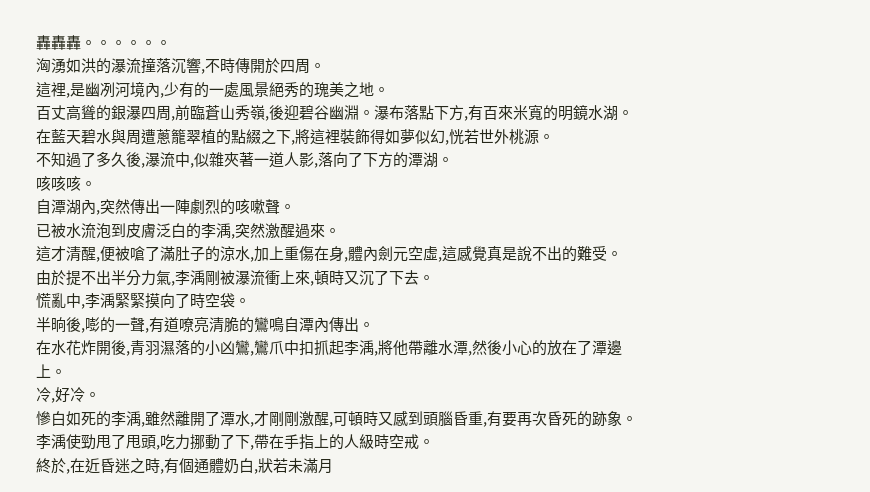轟轟轟。。。。。。
洶湧如洪的瀑流撞落沉響,不時傳開於四周。
這裡,是幽冽河境內,少有的一處風景絕秀的瑰美之地。
百丈高聳的銀瀑四周,前臨蒼山秀嶺,後迎碧谷幽淵。瀑布落點下方,有百來米寬的明鏡水湖。
在藍天碧水與周遭蔥籠翠植的點綴之下,將這裡裝飾得如夢似幻,恍若世外桃源。
不知過了多久後,瀑流中,似雜夾著一道人影,落向了下方的潭湖。
咳咳咳。
自潭湖內,突然傳出一陣劇烈的咳嗽聲。
已被水流泡到皮膚泛白的李渪,突然激醒過來。
這才清醒,便被嗆了滿肚子的涼水,加上重傷在身,體內劍元空虛,這感覺真是說不出的難受。
由於提不出半分力氣,李渪剛被瀑流衝上來,頓時又沉了下去。
慌亂中,李渪緊緊摸向了時空袋。
半晌後,嘭的一聲,有道嘹亮清脆的鸞鳴自潭內傳出。
在水花炸開後,青羽濕落的小凶鸞,鸞爪中扣抓起李渪,將他帶離水潭,然後小心的放在了潭邊上。
冷,好冷。
慘白如死的李渪,雖然離開了潭水,才剛剛激醒,可頓時又感到頭腦昏重,有要再次昏死的跡象。
李渪使勁甩了甩頭,吃力挪動了下,帶在手指上的人級時空戒。
終於,在近昏迷之時,有個通體奶白,狀若未滿月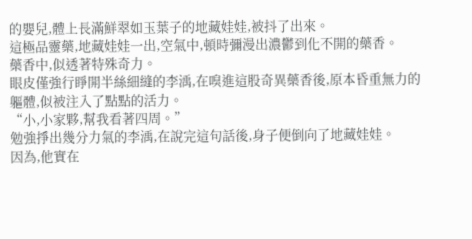的嬰兒,體上長滿鮮翠如玉葉子的地藏娃娃,被抖了出來。
這極品靈藥,地藏娃娃一出,空氣中,頓時彌漫出濃鬱到化不開的藥香。
藥香中,似透著特殊奇力。
眼皮僅強行睜開半絲細縫的李渪,在嗅進這股奇異藥香後,原本昏重無力的軀體,似被注入了點點的活力。
“小,小家夥,幫我看著四周。”
勉強掙出幾分力氣的李渪,在說完這句話後,身子便倒向了地藏娃娃。
因為,他實在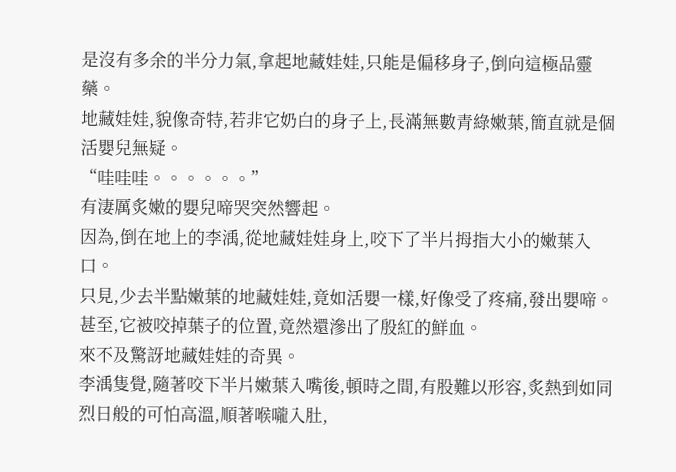是沒有多余的半分力氣,拿起地藏娃娃,只能是偏移身子,倒向這極品靈藥。
地藏娃娃,貌像奇特,若非它奶白的身子上,長滿無數青綠嫩葉,簡直就是個活嬰兒無疑。
“哇哇哇。。。。。。”
有淒厲炙嫩的嬰兒啼哭突然響起。
因為,倒在地上的李渪,從地藏娃娃身上,咬下了半片拇指大小的嫩葉入口。
只見,少去半點嫩葉的地藏娃娃,竟如活嬰一樣,好像受了疼痛,發出嬰啼。
甚至,它被咬掉葉子的位置,竟然還滲出了殷紅的鮮血。
來不及驚訝地藏娃娃的奇異。
李渪隻覺,隨著咬下半片嫩葉入嘴後,頓時之間,有股難以形容,炙熱到如同烈日般的可怕高溫,順著喉嚨入肚,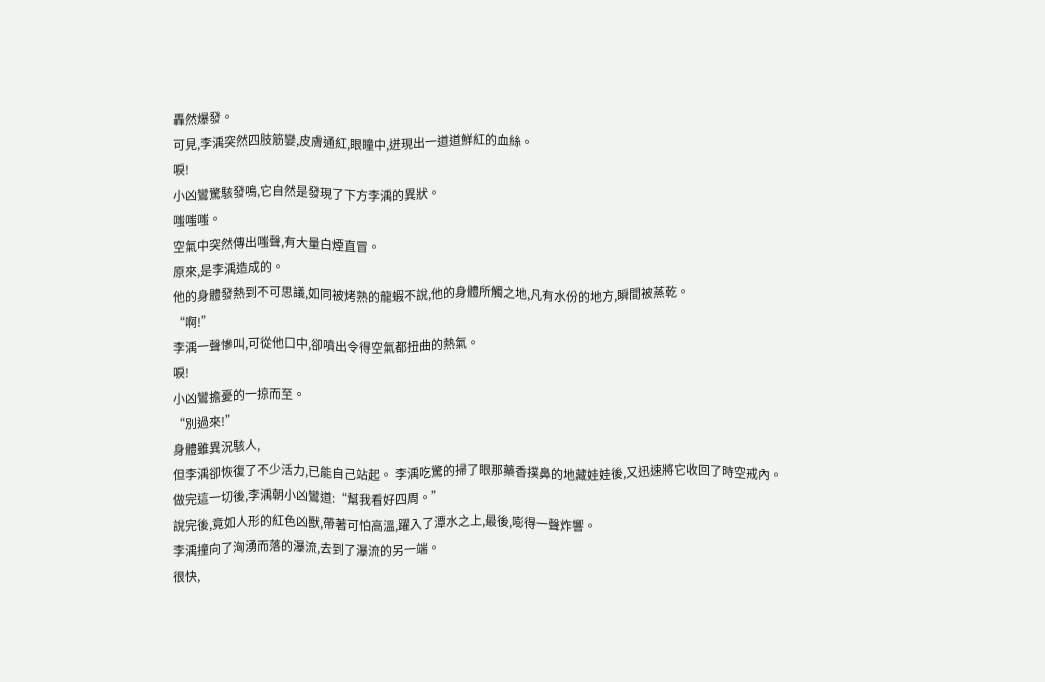轟然爆發。
可見,李渪突然四肢筋孌,皮膚通紅,眼瞳中,迸現出一道道鮮紅的血絲。
唳!
小凶鸞驚駭發鳴,它自然是發現了下方李渪的異狀。
嗤嗤嗤。
空氣中突然傳出嗤聲,有大量白煙直冒。
原來,是李渪造成的。
他的身體發熱到不可思議,如同被烤熟的龍蝦不說,他的身體所觸之地,凡有水份的地方,瞬間被蒸乾。
“啊!”
李渪一聲慘叫,可從他口中,卻噴出令得空氣都扭曲的熱氣。
唳!
小凶鸞擔憂的一掠而至。
“別過來!”
身體雖異況駭人,
但李渪卻恢復了不少活力,已能自己站起。 李渪吃驚的掃了眼那藥香撲鼻的地藏娃娃後,又迅速將它收回了時空戒內。
做完這一切後,李渪朝小凶鸞道:“幫我看好四周。”
說完後,竟如人形的紅色凶獸,帶著可怕高溫,躍入了潭水之上,最後,嘭得一聲炸響。
李渪撞向了洶湧而落的瀑流,去到了瀑流的另一端。
很快,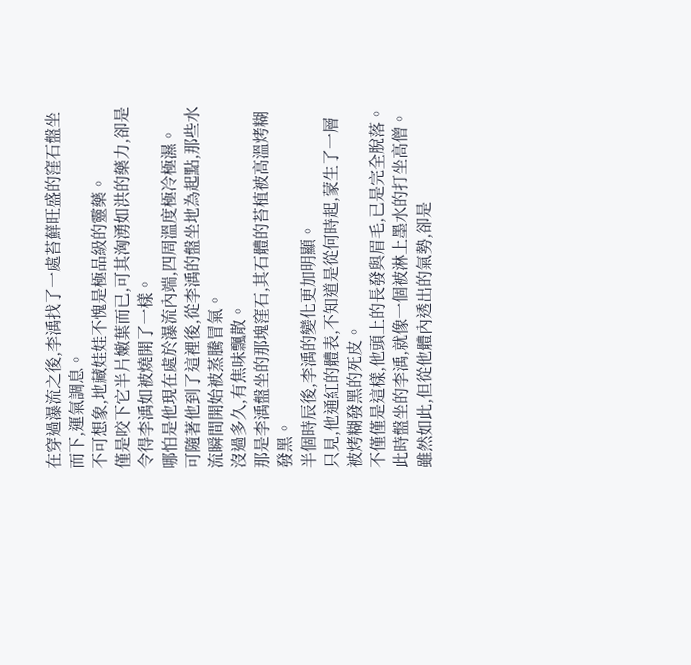在穿過瀑流之後,李渪找了一處苔蘚旺盛的窪石盤坐而下,運氣調息。
不可想象,地藏娃娃不愧是極品級的靈藥。
僅是咬下它半片嫩葉而已,可其洶湧如洪的藥力,卻是令得李渪如被燒開了一樣。
哪怕是他現在處於瀑流內端,四周溫度極冷極濕。
可隨著他到了這裡後,從李渪的盤坐地為起點,那些水流瞬間開始被蒸騰冒氣。
沒過多久,有焦味飄散。
那是李渪盤坐的那塊窪石,其石體的苔植被高溫烤糊發黑。
半個時辰後,李渪的變化更加明顯。
只見,他通紅的體表,不知道是從何時起,蒙生了一層被烤糊發黑的死皮。
不僅僅是這樣,他頭上的長發與眉毛,已是完全脫落。
此時盤坐的李渪,就像一個被淋上墨水的打坐高僧。
雖然如此,但從他體內透出的氣勢,卻是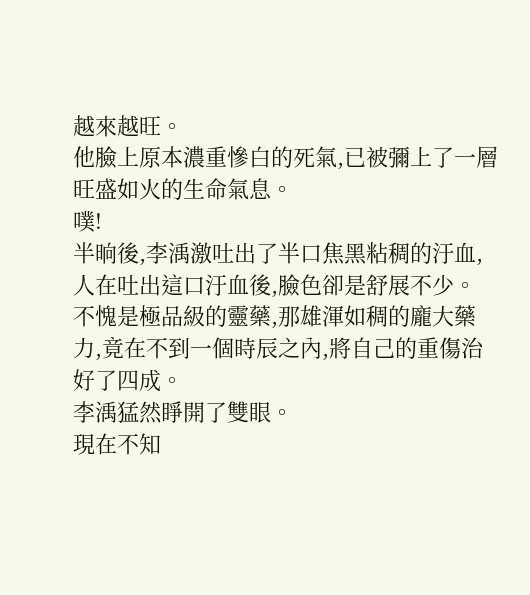越來越旺。
他臉上原本濃重慘白的死氣,已被彌上了一層旺盛如火的生命氣息。
噗!
半晌後,李渪激吐出了半口焦黑粘稠的汙血,人在吐出這口汙血後,臉色卻是舒展不少。
不愧是極品級的靈藥,那雄渾如稠的龐大藥力,竟在不到一個時辰之內,將自己的重傷治好了四成。
李渪猛然睜開了雙眼。
現在不知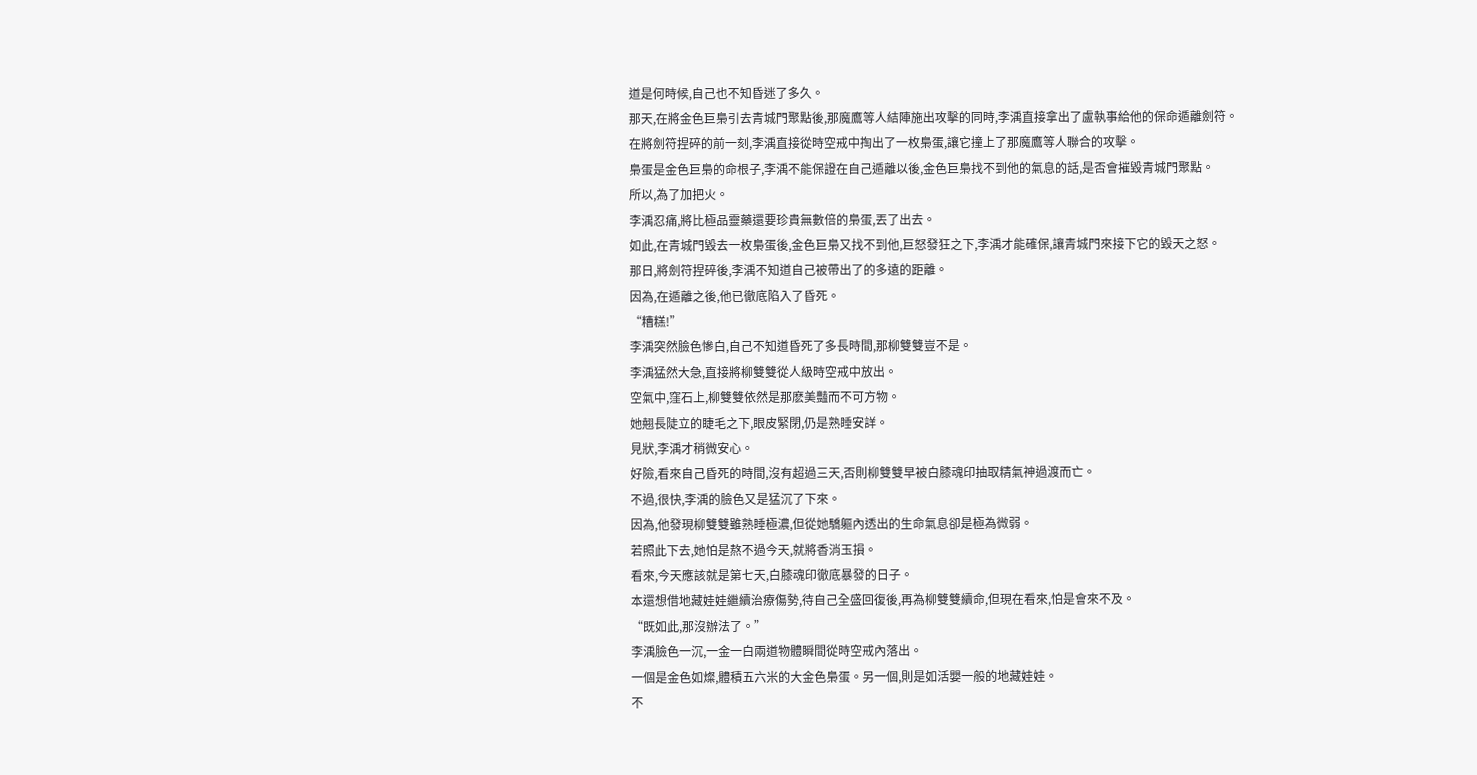道是何時候,自己也不知昏迷了多久。
那天,在將金色巨梟引去青城門聚點後,那魔鷹等人結陣施出攻擊的同時,李渪直接拿出了盧執事給他的保命遁離劍符。
在將劍符捏碎的前一刻,李渪直接從時空戒中掏出了一枚梟蛋,讓它撞上了那魔鷹等人聯合的攻擊。
梟蛋是金色巨梟的命根子,李渪不能保證在自己遁離以後,金色巨梟找不到他的氣息的話,是否會摧毀青城門聚點。
所以,為了加把火。
李渪忍痛,將比極品靈藥還要珍貴無數倍的梟蛋,丟了出去。
如此,在青城門毀去一枚梟蛋後,金色巨梟又找不到他,巨怒發狂之下,李渪才能確保,讓青城門來接下它的毀天之怒。
那日,將劍符捏碎後,李渪不知道自己被帶出了的多遠的距離。
因為,在遁離之後,他已徹底陷入了昏死。
“糟糕!”
李渪突然臉色慘白,自己不知道昏死了多長時間,那柳雙雙豈不是。
李渪猛然大急,直接將柳雙雙從人級時空戒中放出。
空氣中,窪石上,柳雙雙依然是那麽美豔而不可方物。
她翹長陡立的睫毛之下,眼皮緊閉,仍是熟睡安詳。
見狀,李渪才稍微安心。
好險,看來自己昏死的時間,沒有超過三天,否則柳雙雙早被白膝魂印抽取精氣神過渡而亡。
不過,很快,李渪的臉色又是猛沉了下來。
因為,他發現柳雙雙雖熟睡極濃,但從她驕軀內透出的生命氣息卻是極為微弱。
若照此下去,她怕是熬不過今天,就將香消玉損。
看來,今天應該就是第七天,白膝魂印徹底暴發的日子。
本還想借地藏娃娃繼續治療傷勢,待自己全盛回復後,再為柳雙雙續命,但現在看來,怕是會來不及。
“既如此,那沒辦法了。”
李渪臉色一沉,一金一白兩道物體瞬間從時空戒內落出。
一個是金色如燦,體積五六米的大金色梟蛋。另一個,則是如活嬰一般的地藏娃娃。
不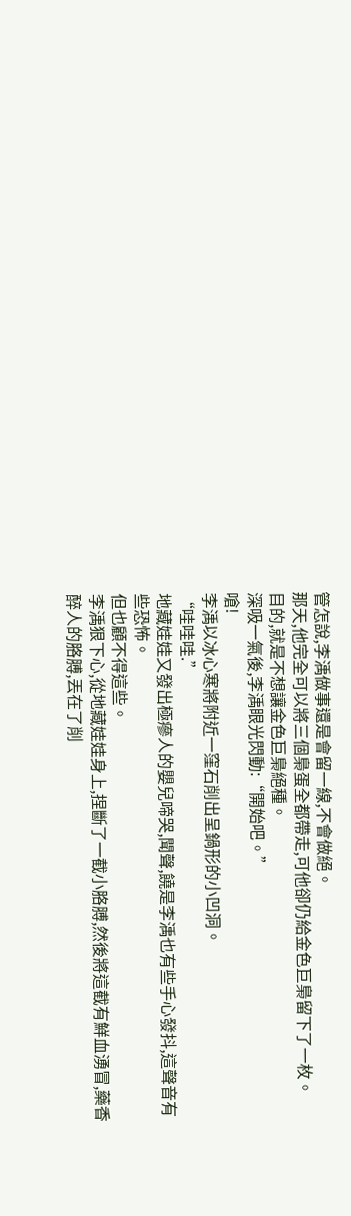管怎說,李渪做事還是會留一線,不會做絕。
那天,他完全可以將三個梟蛋全都帶走,可他卻仍給金色巨梟留下了一枚。
目的,就是不想讓金色巨梟絕種。
深吸一氣後,李渪眼光閃動:“開始吧。”
嗆!
李渪以冰心寒將附近一窪石削出呈鍋形的小凹洞。
“哇哇哇.”
地藏娃娃又發出極瘮人的嬰兒啼哭,聞聲,饒是李渪也有些手心發抖,這聲音有些恐怖。
但也顧不得這些。
李渪狠下心,從地藏娃娃身上,捏斷了一截小胳膊,然後將這截有鮮血湧冒,藥香醉人的胳膊,丟在了削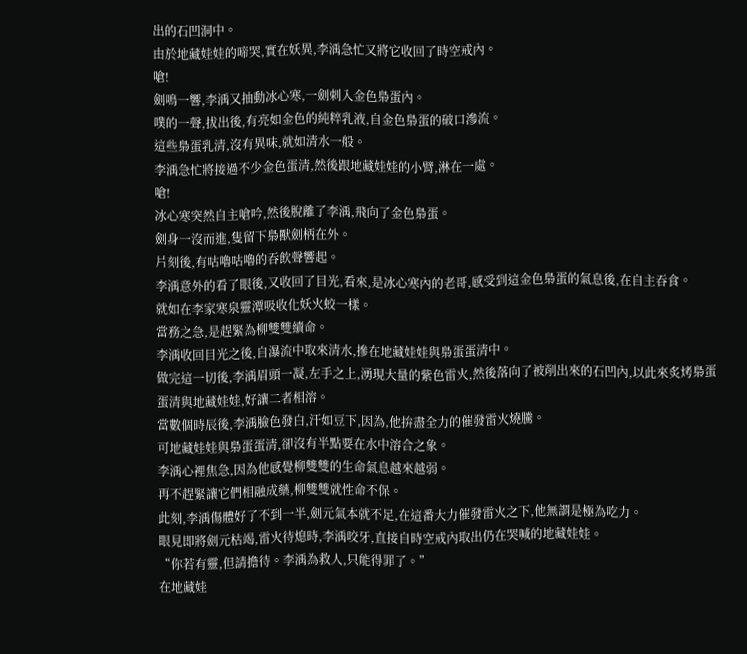出的石凹洞中。
由於地藏娃娃的啼哭,實在妖異,李渪急忙又將它收回了時空戒內。
嗆!
劍鳴一響,李渪又抽動冰心寒,一劍刺入金色梟蛋內。
噗的一聲,拔出後,有亮如金色的純粹乳液,自金色梟蛋的破口滲流。
這些梟蛋乳清,沒有異味,就如清水一般。
李渪急忙將接過不少金色蛋清,然後跟地藏娃娃的小臂,淋在一處。
嗆!
冰心寒突然自主嗆吟,然後脫離了李渪,飛向了金色梟蛋。
劍身一沒而進,隻留下梟獸劍柄在外。
片刻後,有咕嚕咕嚕的吞飲聲響起。
李渪意外的看了眼後,又收回了目光,看來,是冰心寒內的老哥,感受到這金色梟蛋的氣息後,在自主吞食。
就如在李家寒泉靈潭吸收化妖火蛟一樣。
當務之急,是趕緊為柳雙雙續命。
李渪收回目光之後,自瀑流中取來清水,摻在地藏娃娃與梟蛋蛋清中。
做完這一切後,李渪眉頭一凝,左手之上,湧現大量的紫色雷火,然後落向了被削出來的石凹內,以此來炙烤梟蛋蛋清與地藏娃娃,好讓二者相溶。
當數個時辰後,李渪臉色發白,汗如豆下,因為,他拚盡全力的催發雷火燒騰。
可地藏娃娃與梟蛋蛋清,卻沒有半點要在水中溶合之象。
李渪心裡焦急,因為他感覺柳雙雙的生命氣息越來越弱。
再不趕緊讓它們相融成藥,柳雙雙就性命不保。
此刻,李渪傷體好了不到一半,劍元氣本就不足,在這番大力催發雷火之下,他無謂是極為吃力。
眼見即將劍元枯竭,雷火待熄時,李渪咬牙,直接自時空戒內取出仍在哭喊的地藏娃娃。
“你若有靈,但請擔待。李渪為救人,只能得罪了。”
在地藏娃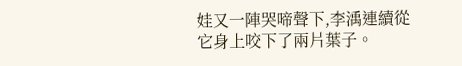娃又一陣哭啼聲下,李渪連續從它身上咬下了兩片葉子。